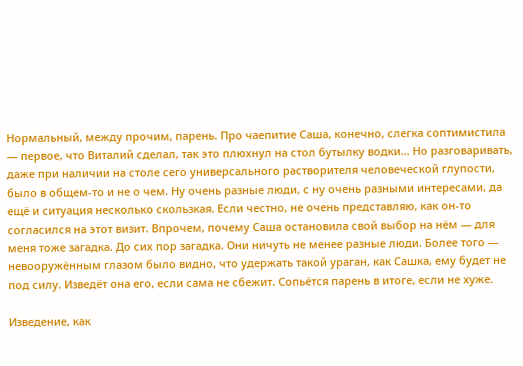Нормальный, между прочим, парень. Про чаепитие Саша, конечно, слегка соптимистила — первое, что Виталий сделал, так это плюхнул на стол бутылку водки… Но разговаривать, даже при наличии на столе сего универсального растворителя человеческой глупости, было в общем-то и не о чем. Ну очень разные люди, с ну очень разными интересами, да ещё и ситуация несколько скользкая. Если честно, не очень представляю, как он-то согласился на этот визит. Впрочем, почему Саша остановила свой выбор на нём — для меня тоже загадка. До сих пор загадка. Они ничуть не менее разные люди. Более того — невооружённым глазом было видно, что удержать такой ураган, как Сашка, ему будет не под силу. Изведёт она его, если сама не сбежит. Сопьётся парень в итоге, если не хуже.

Изведение, как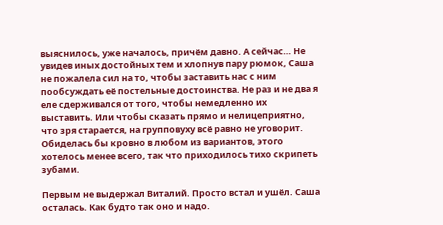выяснилось, уже началось, причём давно. А сейчас… Не увидев иных достойных тем и хлопнув пару рюмок, Саша не пожалела сил на то, чтобы заставить нас с ним пообсуждать её постельные достоинства. Не раз и не два я еле сдерживался от того, чтобы немедленно их выставить. Или чтобы сказать прямо и нелицеприятно, что зря старается, на групповуху всё равно не уговорит. Обиделась бы кровно в любом из вариантов, этого хотелось менее всего, так что приходилось тихо скрипеть зубами.

Первым не выдержал Виталий. Просто встал и ушёл. Саша осталась. Как будто так оно и надо.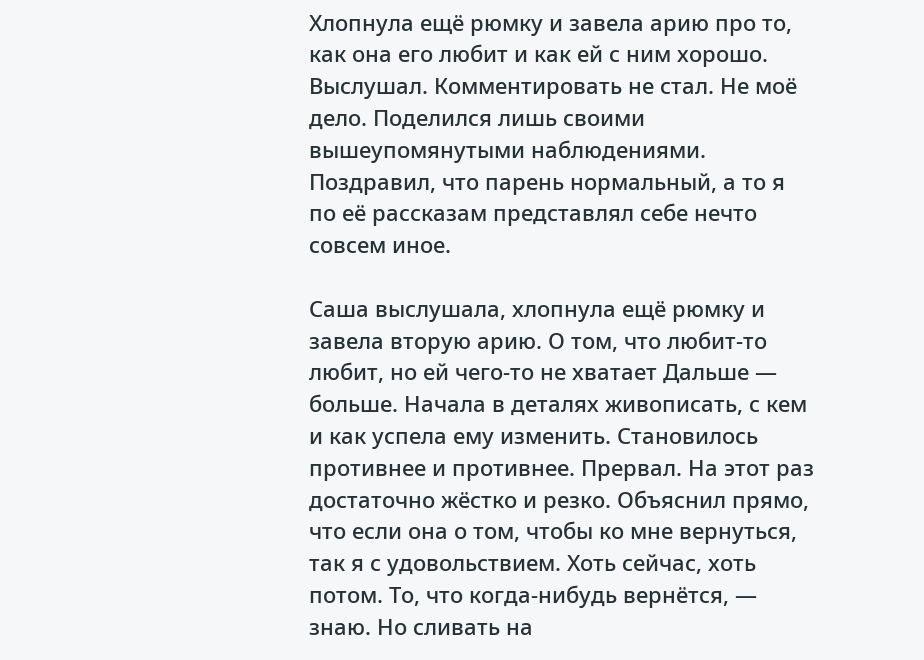Хлопнула ещё рюмку и завела арию про то, как она его любит и как ей с ним хорошо. Выслушал. Комментировать не стал. Не моё дело. Поделился лишь своими вышеупомянутыми наблюдениями. Поздравил, что парень нормальный, а то я по её рассказам представлял себе нечто совсем иное.

Саша выслушала, хлопнула ещё рюмку и завела вторую арию. О том, что любит-то любит, но ей чего-то не хватает Дальше — больше. Начала в деталях живописать, с кем и как успела ему изменить. Становилось противнее и противнее. Прервал. На этот раз достаточно жёстко и резко. Объяснил прямо, что если она о том, чтобы ко мне вернуться, так я с удовольствием. Хоть сейчас, хоть потом. То, что когда-нибудь вернётся, — знаю. Но сливать на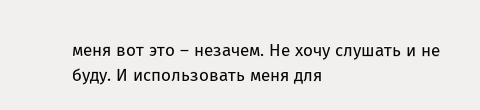меня вот это – незачем. Не хочу слушать и не буду. И использовать меня для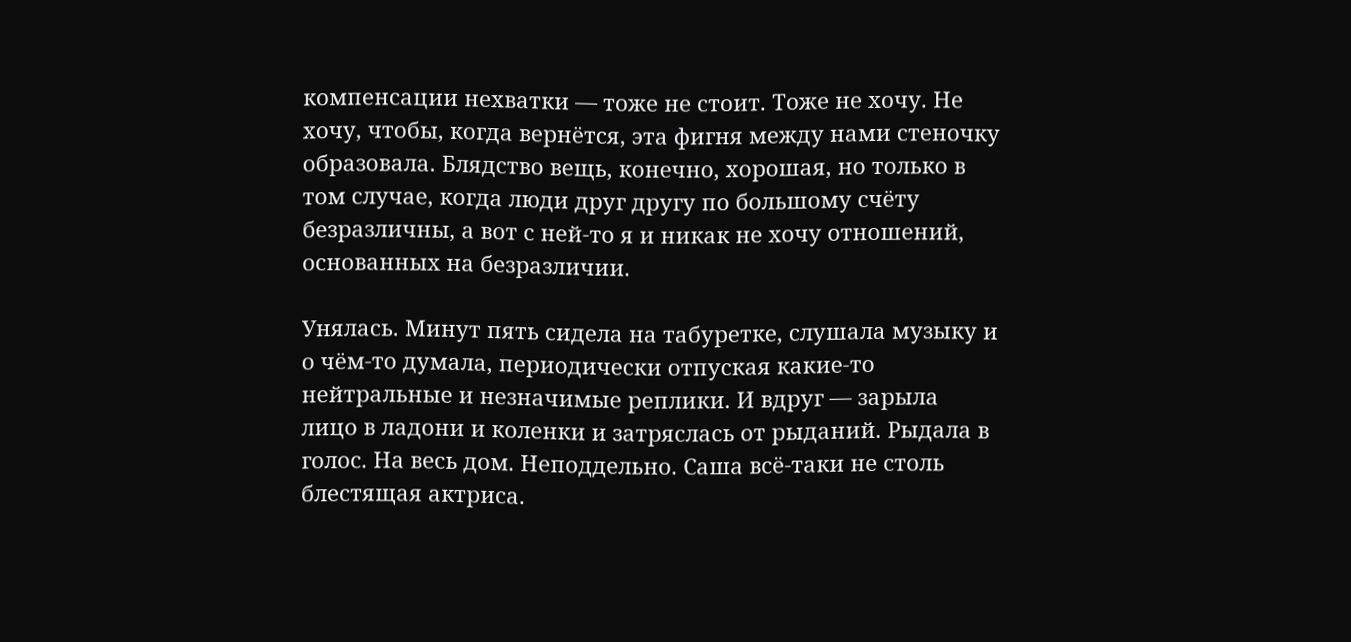компенсации нехватки — тоже не стоит. Тоже не хочу. Не хочу, чтобы, когда вернётся, эта фигня между нами стеночку образовала. Блядство вещь, конечно, хорошая, но только в том случае, когда люди друг другу по большому счёту безразличны, а вот с ней-то я и никак не хочу отношений, основанных на безразличии.

Унялась. Минут пять сидела на табуретке, слушала музыку и о чём-то думала, периодически отпуская какие-то нейтральные и незначимые реплики. И вдруг — зарыла лицо в ладони и коленки и затряслась от рыданий. Рыдала в голос. На весь дом. Неподдельно. Саша всё-таки не столь блестящая актриса.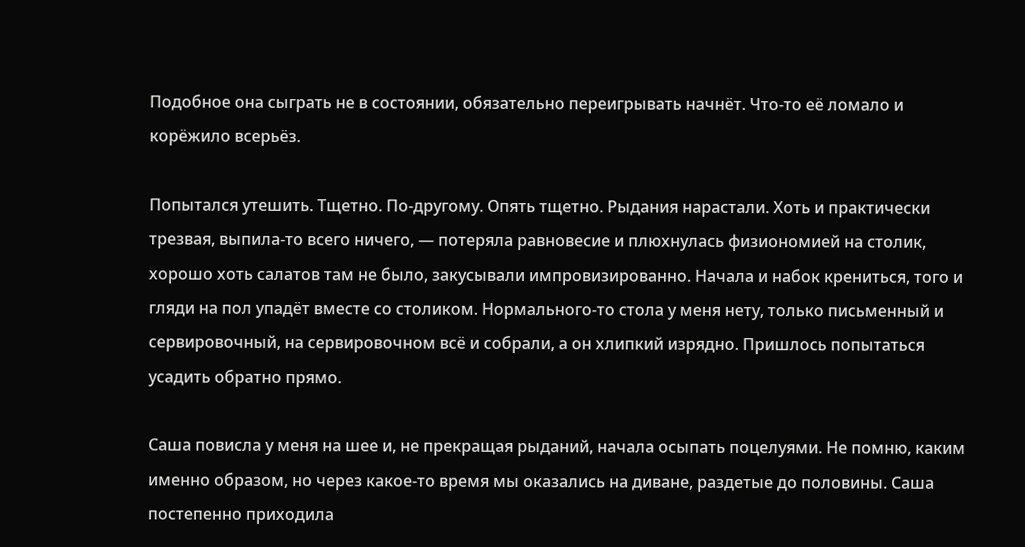Подобное она сыграть не в состоянии, обязательно переигрывать начнёт. Что-то её ломало и корёжило всерьёз.

Попытался утешить. Тщетно. По-другому. Опять тщетно. Рыдания нарастали. Хоть и практически трезвая, выпила-то всего ничего, — потеряла равновесие и плюхнулась физиономией на столик, хорошо хоть салатов там не было, закусывали импровизированно. Начала и набок крениться, того и гляди на пол упадёт вместе со столиком. Нормального-то стола у меня нету, только письменный и сервировочный, на сервировочном всё и собрали, а он хлипкий изрядно. Пришлось попытаться усадить обратно прямо.

Саша повисла у меня на шее и, не прекращая рыданий, начала осыпать поцелуями. Не помню, каким именно образом, но через какое-то время мы оказались на диване, раздетые до половины. Саша постепенно приходила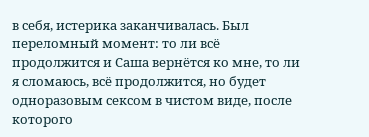в себя, истерика заканчивалась. Был переломный момент: то ли всё продолжится и Саша вернётся ко мне, то ли я сломаюсь, всё продолжится, но будет одноразовым сексом в чистом виде, после которого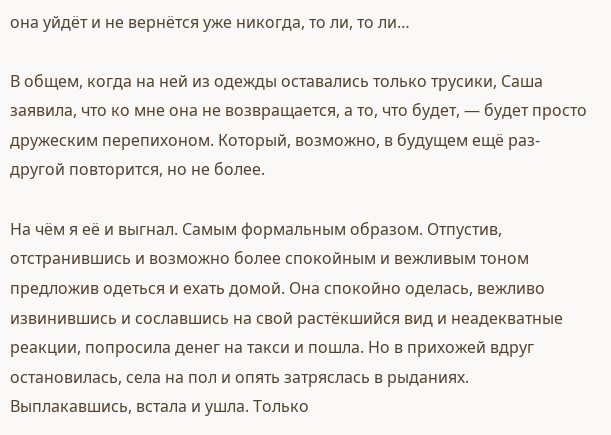она уйдёт и не вернётся уже никогда, то ли, то ли…

В общем, когда на ней из одежды оставались только трусики, Саша заявила, что ко мне она не возвращается, а то, что будет, — будет просто дружеским перепихоном. Который, возможно, в будущем ещё раз-другой повторится, но не более.

На чём я её и выгнал. Самым формальным образом. Отпустив, отстранившись и возможно более спокойным и вежливым тоном предложив одеться и ехать домой. Она спокойно оделась, вежливо извинившись и сославшись на свой растёкшийся вид и неадекватные реакции, попросила денег на такси и пошла. Но в прихожей вдруг остановилась, села на пол и опять затряслась в рыданиях. Выплакавшись, встала и ушла. Только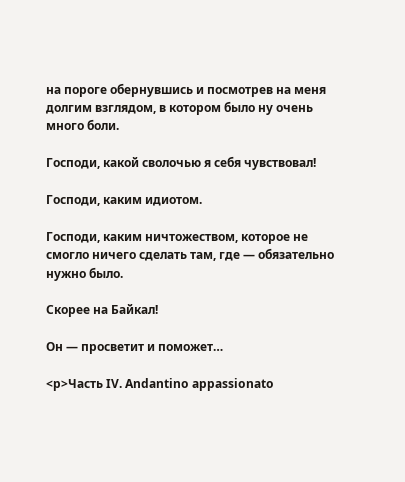на пороге обернувшись и посмотрев на меня долгим взглядом, в котором было ну очень много боли.

Господи, какой сволочью я себя чувствовал!

Господи, каким идиотом.

Господи, каким ничтожеством, которое не смогло ничего сделать там, где — обязательно нужно было.

Скорее на Байкал!

Он — просветит и поможет…

<p>Часть IV. Andantino appassionato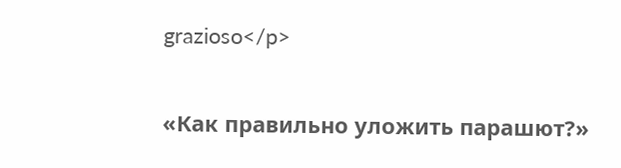grazioso</p>

«Как правильно уложить парашют?»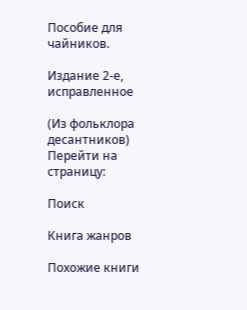Пособие для чайников.

Издание 2-е, исправленное

(Из фольклора десантников)
Перейти на страницу:

Поиск

Книга жанров

Похожие книги